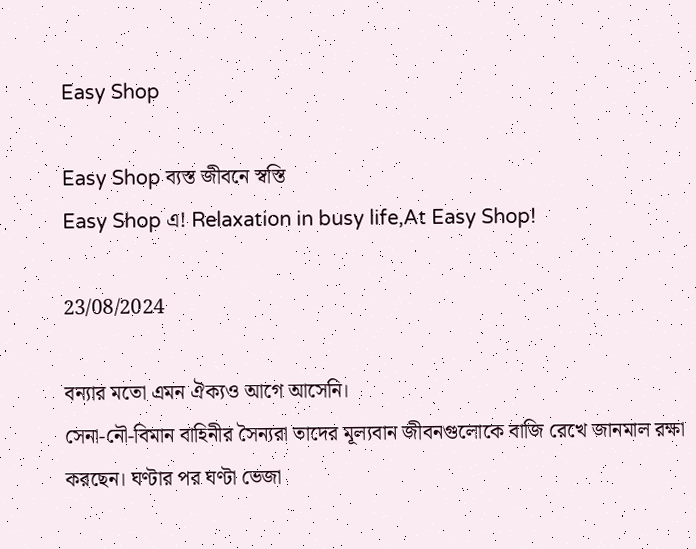Easy Shop

Easy Shop ব্যস্ত জীবনে স্বস্তি
Easy Shop এ! Relaxation in busy life,At Easy Shop!

23/08/2024

বন্যার মতো এমন ঐক্যও আগে আসেনি।
সেনা-নৌ-বিমান বাহিনীর সৈন্যরা তাদের মূল্যবান জীবনগুলোকে বাজি রেখে জানমাল রক্ষা করছেন। ঘণ্টার পর ঘণ্টা ভেজা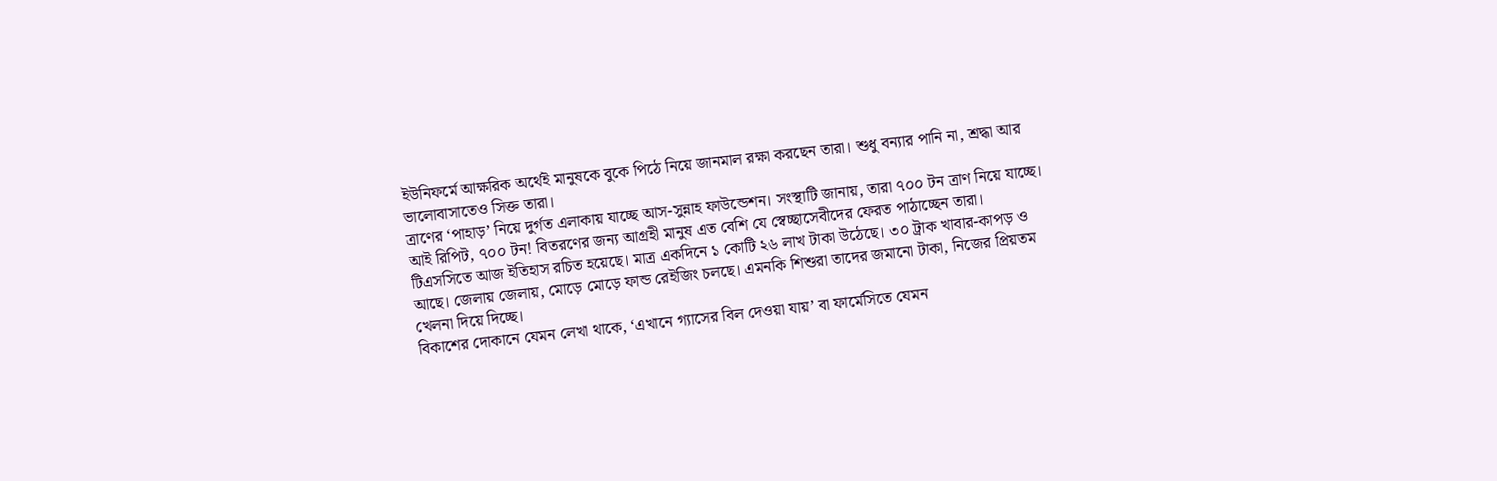ইউনিফর্মে আক্ষরিক অর্থেই মানুষকে বুকে পিঠে নিয়ে জানমাল রক্ষা করছেন তারা। শুধু বন্যার পানি না, শ্রদ্ধা আর ভালোবাসাতেও সিক্ত তারা।
ত্রাণের ‘পাহাড়’ নিয়ে দুর্গত এলাকায় যাচ্ছে আস-সুন্নাহ ফাউন্ডেশন। সংস্থাটি জানায়, তারা ৭০০ টন ত্রাণ নিয়ে যাচ্ছে। আই রিপিট, ৭০০ টন! বিতরণের জন্য আগ্রহী মানুষ এত বেশি যে স্বেচ্ছাসেবীদের ফেরত পাঠাচ্ছেন তারা।
টিএসসিতে আজ ইতিহাস রচিত হয়েছে। মাত্র একদিনে ১ কোটি ২৬ লাখ টাকা উঠেছে। ৩০ ট্রাক খাবার-কাপড় ও আছে। জেলায় জেলায়, মোড়ে মোড়ে ফান্ড রেইজিং চলছে। এমনকি শিশুরা তাদের জমানো টাকা, নিজের প্রিয়তম খেলনা দিয়ে দিচ্ছে।
বিকাশের দোকানে যেমন লেখা থাকে, ‘এখানে গ্যাসের বিল দেওয়া যায়’ বা ফার্মেসিতে যেমন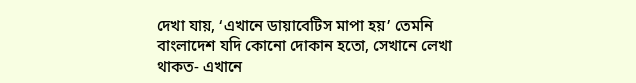দেখা যায়, ‘এখানে ডায়াবেটিস মাপা হয়’ তেমনি বাংলাদেশ যদি কোনো দোকান হতো, সেখানে লেখা থাকত- এখানে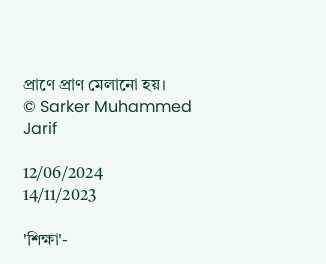প্রাণে প্রাণ মেলানো হয়।
© Sarker Muhammed Jarif

12/06/2024
14/11/2023

'শিক্ষা'-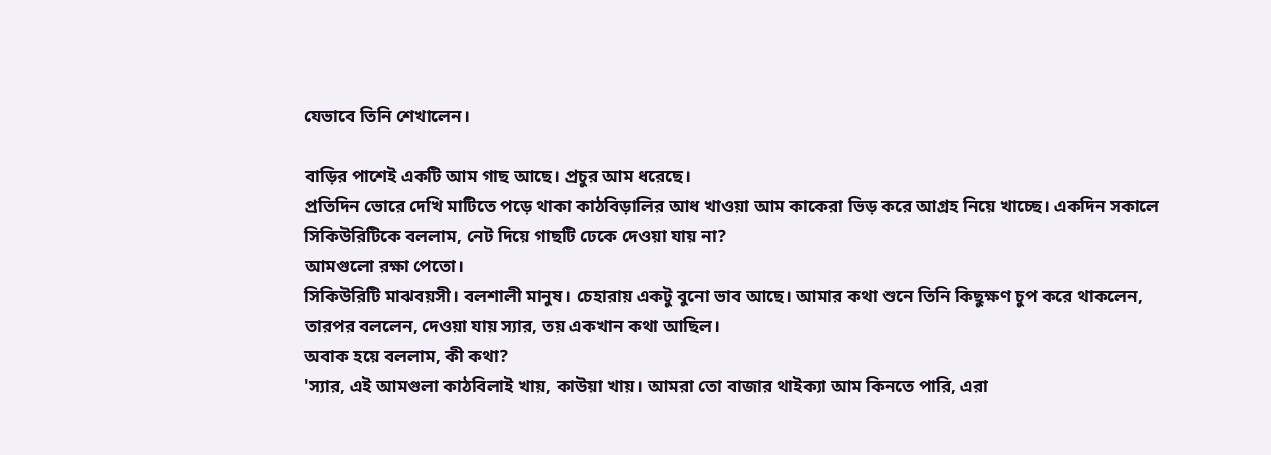যেভাবে তিনি শেখালেন।

বাড়ির পাশেই একটি আম গাছ আছে। প্রচুর আম ধরেছে।
প্রতিদিন ভোরে দেখি মাটিতে পড়ে থাকা কাঠবিড়ালির আধ খাওয়া আম কাকেরা ভিড় করে আগ্রহ নিয়ে খাচ্ছে। একদিন সকালে সিকিউরিটিকে বললাম, নেট দিয়ে গাছটি ঢেকে দেওয়া যায় না?
আমগুলো রক্ষা পেতো।
সিকিউরিটি মাঝবয়সী। বলশালী মানুষ। চেহারায় একটু বুনো ভাব আছে। আমার কথা শুনে তিনি কিছুক্ষণ চুপ করে থাকলেন, তারপর বললেন, দেওয়া যায় স্যার, তয় একখান কথা আছিল।
অবাক হয়ে বললাম, কী কথা?
'স্যার, এই আমগুলা কাঠবিলাই খায়, কাউয়া খায়। আমরা তো বাজার থাইক্যা আম কিনতে পারি, এরা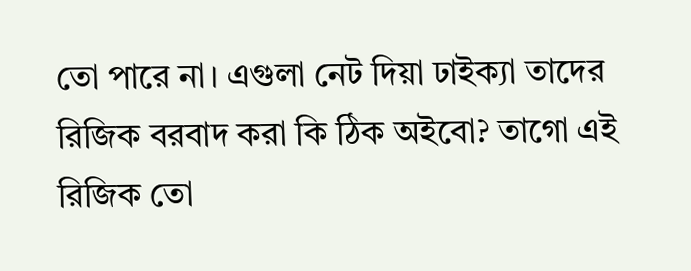তো পারে না। এগুলা নেট দিয়া ঢাইক্যা তাদের রিজিক বরবাদ করা কি ঠিক অইবো? তাগো এই রিজিক তো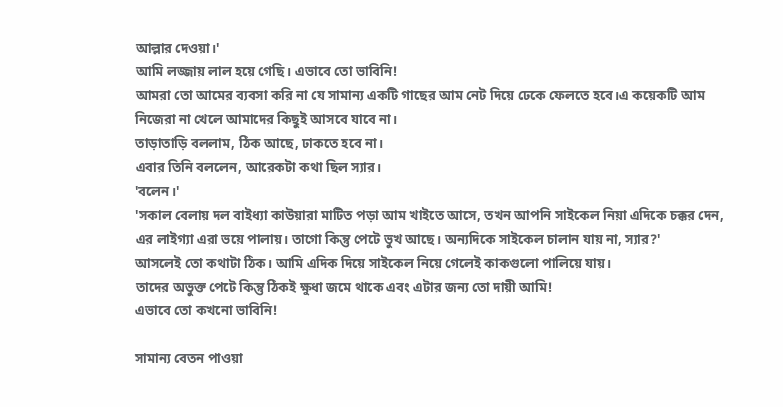আল্লার দেওয়া।'
আমি লজ্জায় লাল হয়ে গেছি। এভাবে তো ভাবিনি!
আমরা তো আমের ব্যবসা করি না যে সামান্য একটি গাছের আম নেট দিয়ে ঢেকে ফেলতে হবে।এ কয়েকটি আম নিজেরা না খেলে আমাদের কিছুই আসবে যাবে না।
তাড়াতাড়ি বললাম, ঠিক আছে, ঢাকতে হবে না।
এবার তিনি বললেন, আরেকটা কথা ছিল স্যার।
'বলেন।'
'সকাল বেলায় দল বাইধ্যা কাউয়ারা মাটিত পড়া আম খাইতে আসে, তখন আপনি সাইকেল নিয়া এদিকে চক্কর দেন, এর লাইগ্যা এরা ভয়ে পালায়। তাগো কিন্তু পেটে ভুখ আছে। অন্যদিকে সাইকেল চালান যায় না, স্যার?'
আসলেই তো কথাটা ঠিক। আমি এদিক দিয়ে সাইকেল নিয়ে গেলেই কাকগুলো পালিয়ে যায়।
তাদের অভুক্ত পেটে কিন্তু ঠিকই ক্ষুধা জমে থাকে এবং এটার জন্য তো দায়ী আমি!
এভাবে তো কখনো ভাবিনি!

সামান্য বেতন পাওয়া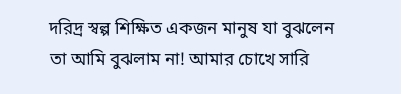দরিদ্র স্বল্প শিক্ষিত একজন মানুষ যা বুঝলেন তা আমি বুঝলাম না! আমার চোখে সারি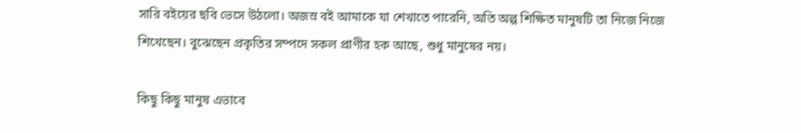সারি বইয়ের ছবি ভেসে উঠলো। অজস্র বই আমাকে যা শেখাতে পারেনি, অতি অল্প শিক্ষিত মানুষটি তা নিজে নিজে শিখেছেন। বুঝেছেন প্রকৃতির সম্পদে সকল প্রাণীর হক আছে, শুধু মানুষের নয়।

কিছু কিছু মানুষ এভাবে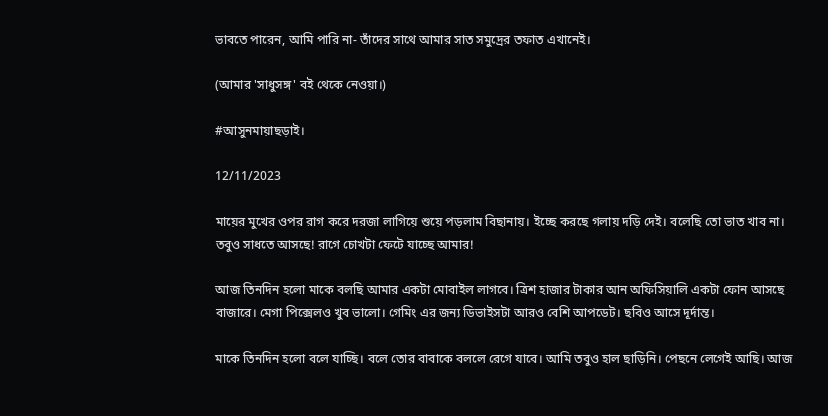ভাবতে পারেন, আমি পারি না- তাঁদের সাথে আমার সাত সমুদ্রের তফাত এখানেই।

(আমার 'সাধুসঙ্গ' বই থেকে নেওয়া।)

#আসুনমায়াছড়াই।

12/11/2023

মায়ের মুখের ওপর রাগ করে দরজা লাগিয়ে শুয়ে পড়লাম বিছানায়। ইচ্ছে করছে গলায় দড়ি দেই। বলেছি তো ভাত খাব না। তবুও সাধতে আসছে! রাগে চোখটা ফেটে যাচ্ছে আমার!

আজ তিনদিন হলো মাকে বলছি আমার একটা মোবাইল লাগবে। ত্রিশ হাজার টাকার আন অফিসিয়ালি একটা ফোন আসছে বাজারে। মেগা পিক্সেলও খুব ভালো। গেমিং এর জন্য ডিভাইসটা আরও বেশি আপডেট। ছবিও আসে দূর্দান্ত।

মাকে তিনদিন হলো বলে যাচ্ছি। বলে তোর বাবাকে বললে রেগে যাবে। আমি তবুও হাল ছাড়িনি। পেছনে লেগেই আছি। আজ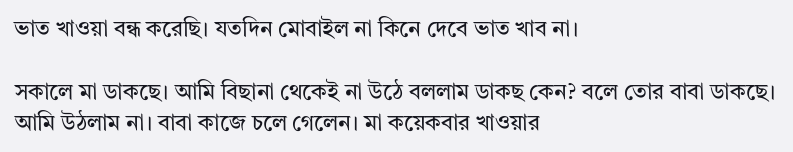ভাত খাওয়া বন্ধ করেছি। যতদিন মোবাইল না কিনে দেবে ভাত খাব না।

সকালে মা ডাকছে। আমি বিছানা থেকেই না উঠে বললাম ডাকছ কেন? বলে তোর বাবা ডাকছে। আমি উঠলাম না। বাবা কাজে চলে গেলেন। মা কয়েকবার খাওয়ার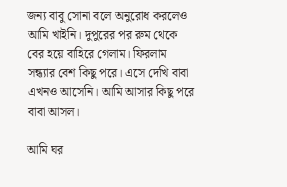জন্য বাবু সোনা বলে অনুরোধ করলেও আমি খাইনি। দুপুরের পর রুম থেকে বের হয়ে বাহিরে গেলাম। ফিরলাম সন্ধ্যার বেশ কিছু পরে। এসে দেখি বাবা এখনও আসেনি। আমি আসার কিছু পরে বাবা আসল।

আমি ঘর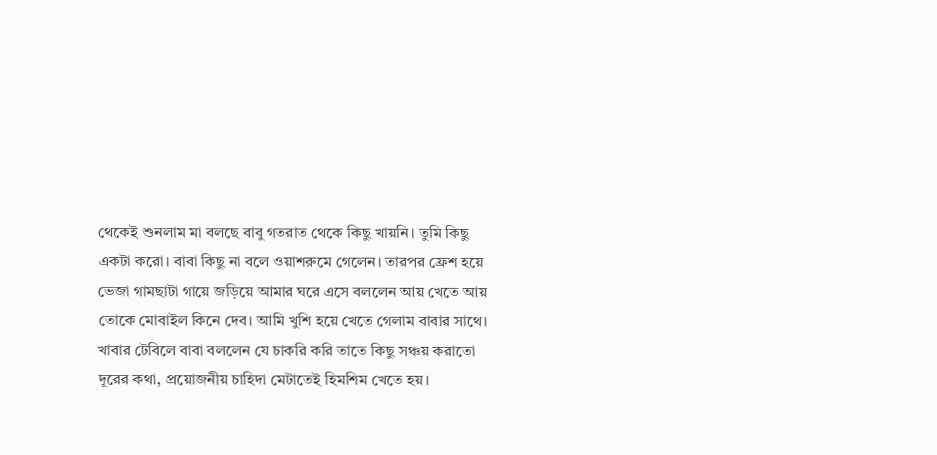থেকেই শুনলাম মা বলছে বাবু গতরাত থেকে কিছু খায়নি। তুমি কিছু একটা করো। বাবা কিছু না বলে ওয়াশরুমে গেলেন। তারপর ফ্রেশ হয়ে ভেজা গামছাটা গায়ে জড়িয়ে আমার ঘরে এসে বললেন আয় খেতে আয় তোকে মোবাইল কিনে দেব। আমি খুশি হয়ে খেতে গেলাম বাবার সাথে। খাবার টেবিলে বাবা বললেন যে চাকরি করি তাতে কিছু সঞ্চয় করাতো দূরের কথা, প্রয়োজনীয় চাহিদা মেটাতেই হিমশিম খেতে হয়।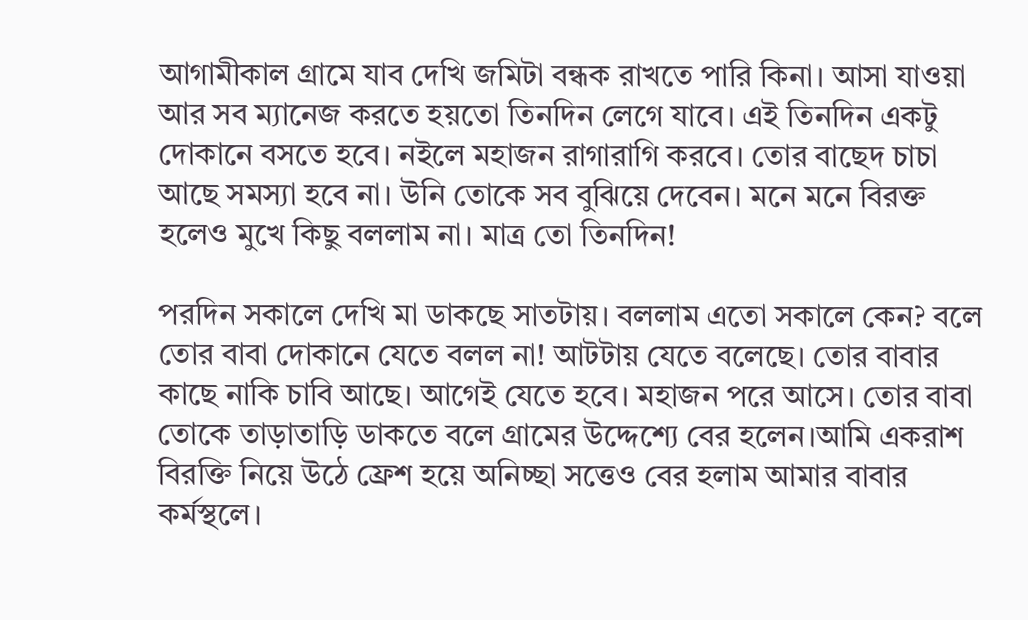আগামীকাল গ্রামে যাব দেখি জমিটা বন্ধক রাখতে পারি কিনা। আসা যাওয়া আর সব ম্যানেজ করতে হয়তো তিনদিন লেগে যাবে। এই তিনদিন একটু দোকানে বসতে হবে। নইলে মহাজন রাগারাগি করবে। তোর বাছেদ চাচা আছে সমস্যা হবে না। উনি তোকে সব বুঝিয়ে দেবেন। মনে মনে বিরক্ত হলেও মুখে কিছু বললাম না। মাত্র তো তিনদিন!

পরদিন সকালে দেখি মা ডাকছে সাতটায়। বললাম এতো সকালে কেন? বলে তোর বাবা দোকানে যেতে বলল না! আটটায় যেতে বলেছে। তোর বাবার কাছে নাকি চাবি আছে। আগেই যেতে হবে। মহাজন পরে আসে। তোর বাবা তোকে তাড়াতাড়ি ডাকতে বলে গ্রামের উদ্দেশ্যে বের হলেন।আমি একরাশ বিরক্তি নিয়ে উঠে ফ্রেশ হয়ে অনিচ্ছা সত্তেও বের হলাম আমার বাবার কর্মস্থলে।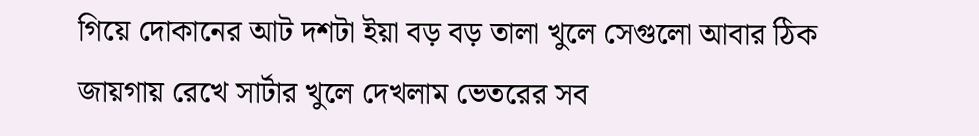গিয়ে দোকানের আট দশটা ইয়া বড় বড় তালা খুলে সেগুলো আবার ঠিক জায়গায় রেখে সার্টার খুলে দেখলাম ভেতরের সব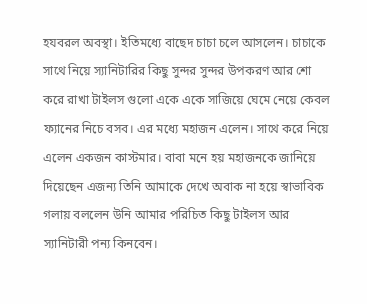হযবরল অবস্থা। ইতিমধ্যে বাছেদ চাচা চলে আসলেন। চাচাকে সাথে নিয়ে স্যানিটারির কিছু সুন্দর সুন্দর উপকরণ আর শো করে রাখা টাইলস গুলো একে একে সাজিয়ে ঘেমে নেয়ে কেবল ফ্যানের নিচে বসব। এর মধ্যে মহাজন এলেন। সাথে করে নিয়ে এলেন একজন কাস্টমার। বাবা মনে হয় মহাজনকে জানিয়ে দিয়েছেন এজন্য তিনি আমাকে দেখে অবাক না হয়ে স্বাভাবিক গলায় বললেন উনি আমার পরিচিত কিছু টাইলস আর স্যানিটারী পন্য কিনবেন।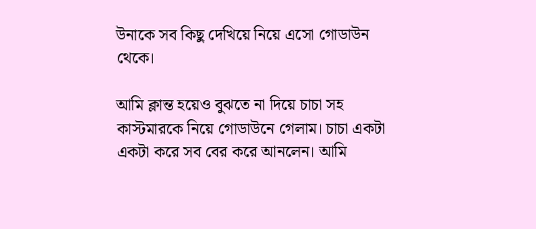উনাকে সব কিছু দেখিয়ে নিয়ে এসো গোডাউন থেকে।

আমি ক্লান্ত হয়েও বুঝতে না দিয়ে চাচা সহ কাস্টমারকে নিয়ে গোডাউনে গেলাম। চাচা একটা একটা করে সব বের করে আনলেন। আমি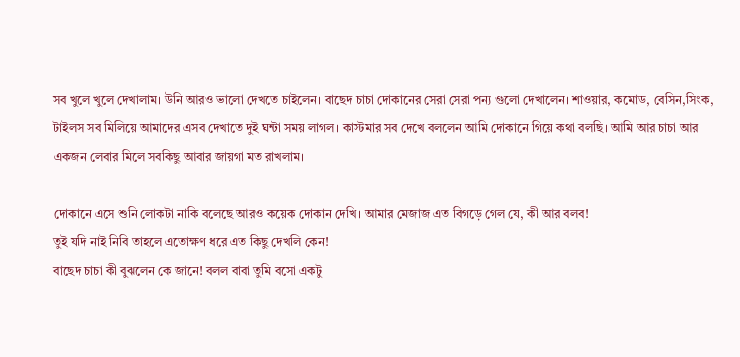সব খুলে খুলে দেখালাম। উনি আরও ভালো দেখতে চাইলেন। বাছেদ চাচা দোকানের সেরা সেরা পন্য গুলো দেখালেন। শাওয়ার, কমোড, বেসিন,সিংক, টাইলস সব মিলিয়ে আমাদের এসব দেখাতে দুই ঘন্টা সময় লাগল। কাস্টমার সব দেখে বললেন আমি দোকানে গিয়ে কথা বলছি। আমি আর চাচা আর একজন লেবার মিলে সবকিছু আবার জায়গা মত রাখলাম।

দোকানে এসে শুনি লোকটা নাকি বলেছে আরও কয়েক দোকান দেখি। আমার মেজাজ এত বিগড়ে গেল যে, কী আর বলব!
তুই যদি নাই নিবি তাহলে এতোক্ষণ ধরে এত কিছু দেখলি কেন!
বাছেদ চাচা কী বুঝলেন কে জানে! বলল বাবা তুমি বসো একটু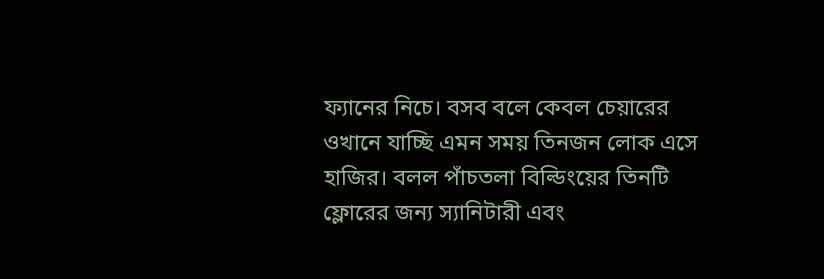ফ্যানের নিচে। বসব বলে কেবল চেয়ারের ওখানে যাচ্ছি এমন সময় তিনজন লোক এসে হাজির। বলল পাঁচতলা বিল্ডিংয়ের তিনটি ফ্লোরের জন্য স্যানিটারী এবং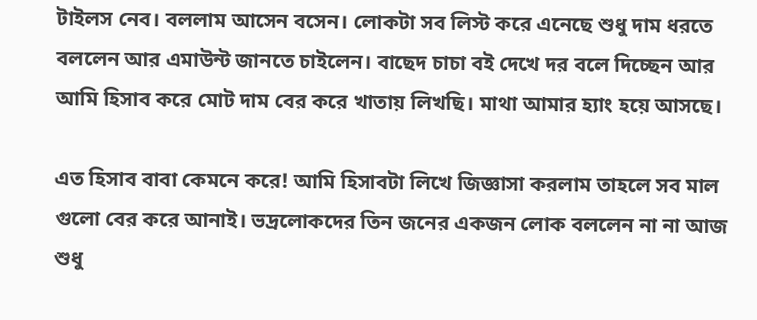টাইলস নেব। বললাম আসেন বসেন। লোকটা সব লিস্ট করে এনেছে শুধু দাম ধরতে বললেন আর এমাউন্ট জানতে চাইলেন। বাছেদ চাচা বই দেখে দর বলে দিচ্ছেন আর আমি হিসাব করে মোট দাম বের করে খাতায় লিখছি। মাথা আমার হ্যাং হয়ে আসছে।

এত হিসাব বাবা কেমনে করে! আমি হিসাবটা লিখে জিজ্ঞাসা করলাম তাহলে সব মাল গুলো বের করে আনাই। ভদ্রলোকদের তিন জনের একজন লোক বললেন না না আজ শুধু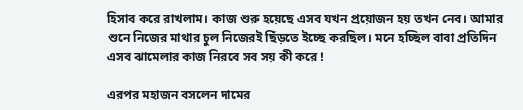হিসাব করে রাখলাম। কাজ শুরু হয়েছে এসব যখন প্রয়োজন হয় তখন নেব। আমার শুনে নিজের মাথার চুল নিজেরই ছিঁড়তে ইচ্ছে করছিল। মনে হচ্ছিল বাবা প্রতিদিন এসব ঝামেলার কাজ নিরবে সব সয় কী করে !

এরপর মহাজন বসলেন দামের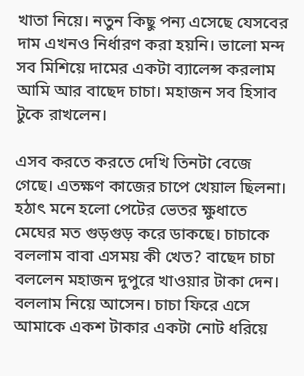খাতা নিয়ে। নতুন কিছু পন্য এসেছে যেসবের দাম এখনও নির্ধারণ করা হয়নি। ভালো মন্দ সব মিশিয়ে দামের একটা ব্যালেন্স করলাম আমি আর বাছেদ চাচা। মহাজন সব হিসাব টুকে রাখলেন।

এসব করতে করতে দেখি তিনটা বেজে গেছে। এতক্ষণ কাজের চাপে খেয়াল ছিলনা। হঠাৎ মনে হলো পেটের ভেতর ক্ষুধাতে মেঘের মত গুড়গুড় করে ডাকছে। চাচাকে বললাম বাবা এসময় কী খেত? বাছেদ চাচা বললেন মহাজন দুপুরে খাওয়ার টাকা দেন। বললাম নিয়ে আসেন। চাচা ফিরে এসে আমাকে একশ টাকার একটা নোট ধরিয়ে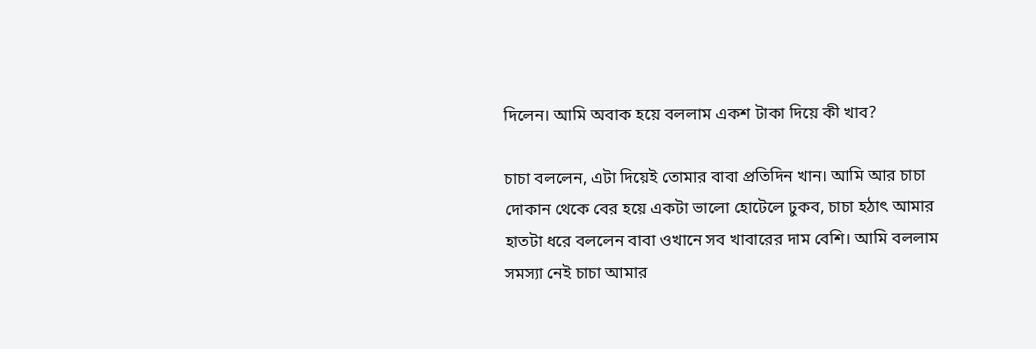দিলেন। আমি অবাক হয়ে বললাম একশ টাকা দিয়ে কী খাব?

চাচা বললেন, এটা দিয়েই তোমার বাবা প্রতিদিন খান। আমি আর চাচা দোকান থেকে বের হয়ে একটা ভালো হোটেলে ঢুকব, চাচা হঠাৎ আমার হাতটা ধরে বললেন বাবা ওখানে সব খাবারের দাম বেশি। আমি বললাম সমস্যা নেই চাচা আমার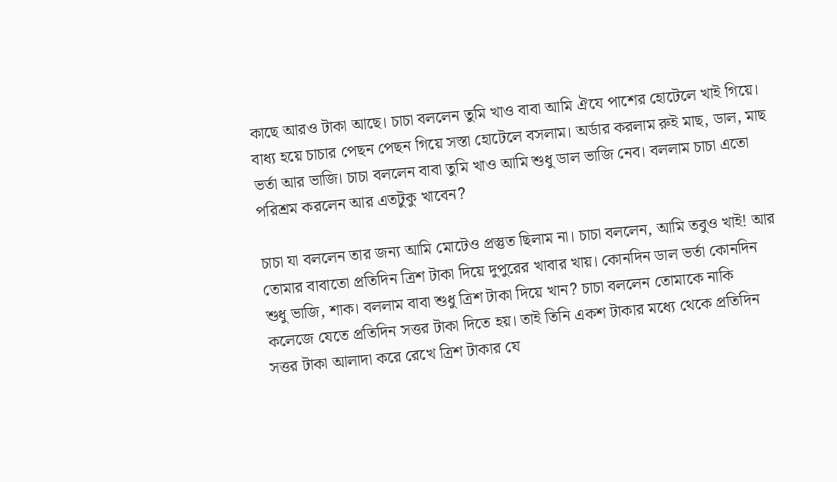কাছে আরও টাকা আছে। চাচা বললেন তুমি খাও বাবা আমি ঐযে পাশের হোটেলে খাই গিয়ে। বাধ্য হয়ে চাচার পেছন পেছন গিয়ে সস্তা হোটেলে বসলাম। অর্ডার করলাম রুই মাছ, ডাল, মাছ ভর্তা আর ভাজি। চাচা বললেন বাবা তুমি খাও আমি শুধু ডাল ভাজি নেব। বললাম চাচা এতো পরিশ্রম করলেন আর এতটুকু খাবেন?

চাচা যা বললেন তার জন্য আমি মোটেও প্রস্তুত ছিলাম না। চাচা বললেন, আমি তবুও খাই! আর তোমার বাবাতো প্রতিদিন ত্রিশ টাকা দিয়ে দুপুরের খাবার খায়। কোনদিন ডাল ভর্তা কোনদিন শুধু ভাজি, শাক। বললাম বাবা শুধু ত্রিশ টাকা দিয়ে খান? চাচা বললেন তোমাকে নাকি কলেজে যেতে প্রতিদিন সত্তর টাকা দিতে হয়। তাই তিনি একশ টাকার মধ্যে থেকে প্রতিদিন সত্তর টাকা আলাদা করে রেখে ত্রিশ টাকার যে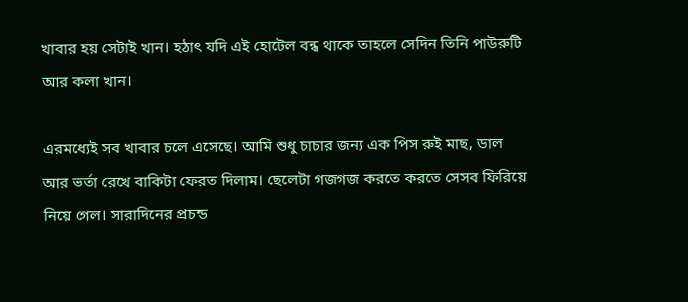খাবার হয় সেটাই খান। হঠাৎ যদি এই হোটেল বন্ধ থাকে তাহলে সেদিন তিনি পাউরুটি আর কলা খান।

এরমধ্যেই সব খাবার চলে এসেছে। আমি শুধু চাচার জন্য এক পিস রুই মাছ, ডাল আর ভর্তা রেখে বাকিটা ফেরত দিলাম। ছেলেটা গজগজ করতে করতে সেসব ফিরিয়ে নিয়ে গেল। সারাদিনের প্রচন্ড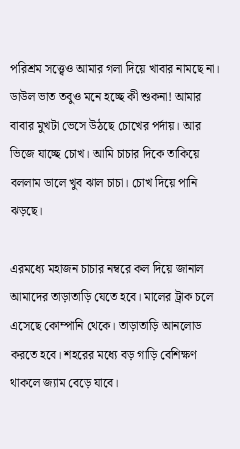পরিশ্রম সত্ত্বেও আমার গলা দিয়ে খাবার নামছে না। ডাউল ভাত তবুও মনে হচ্ছে কী শুকনা! আমার বাবার মুখটা ভেসে উঠছে চোখের পর্দায়। আর ভিজে যাচ্ছে চোখ। আমি চাচার দিকে তাকিয়ে বললাম ডালে খুব ঝাল চাচা। চোখ দিয়ে পানি ঝড়ছে।

এরমধ্যে মহাজন চাচার নম্বরে কল দিয়ে জানাল আমাদের তাড়াতাড়ি যেতে হবে। মালের ট্রাক চলে এসেছে কোম্পানি থেকে। তাড়াতাড়ি আনলোড করতে হবে। শহরের মধ্যে বড় গাড়ি বেশিক্ষণ থাকলে জ্যাম বেড়ে যাবে।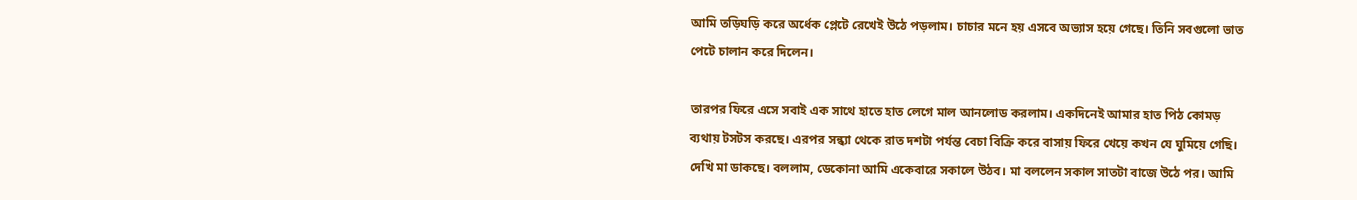আমি তড়িঘড়ি করে অর্ধেক প্লেটে রেখেই উঠে পড়লাম। চাচার মনে হয় এসবে অভ্যাস হয়ে গেছে। তিনি সবগুলো ভাত পেটে চালান করে দিলেন।

তারপর ফিরে এসে সবাই এক সাথে হাতে হাত লেগে মাল আনলোড করলাম। একদিনেই আমার হাত পিঠ কোমড় ব্যথায় টসটস করছে। এরপর সন্ধ্যা থেকে রাত দশটা পর্যন্ত বেচা বিক্রি করে বাসায় ফিরে খেয়ে কখন যে ঘুমিয়ে গেছি। দেখি মা ডাকছে। বললাম, ডেকোনা আমি একেবারে সকালে উঠব। মা বললেন সকাল সাতটা বাজে উঠে পর। আমি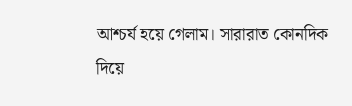আশ্চর্য হয়ে গেলাম। সারারাত কোনদিক দিয়ে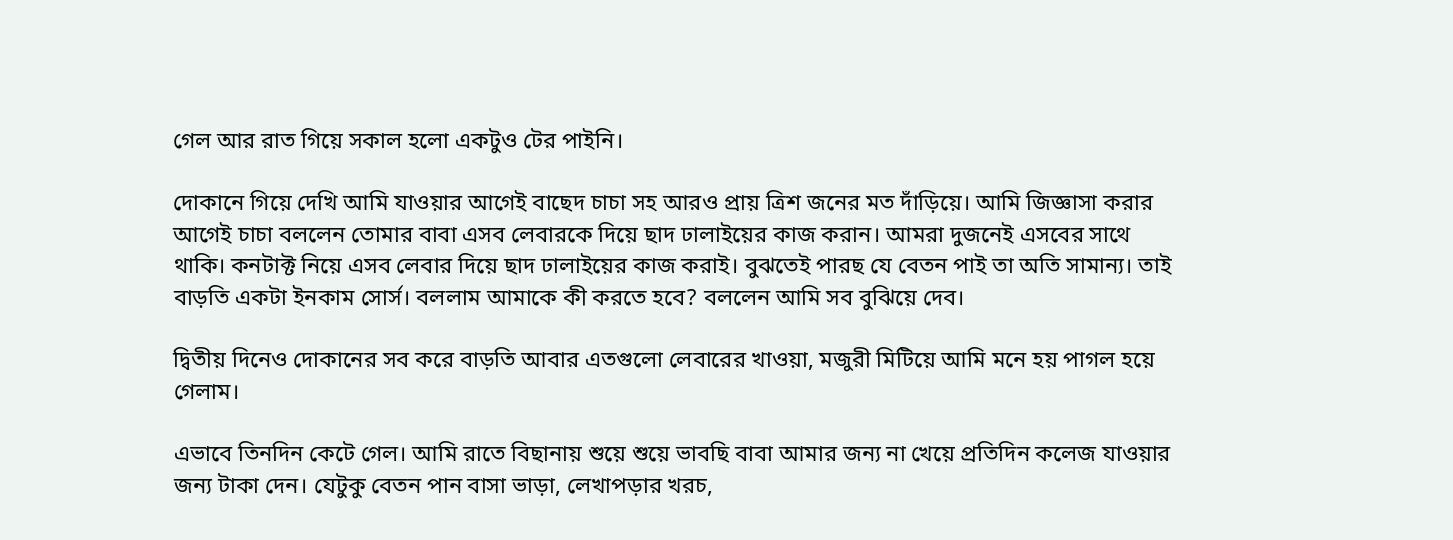গেল আর রাত গিয়ে সকাল হলো একটুও টের পাইনি।

দোকানে গিয়ে দেখি আমি যাওয়ার আগেই বাছেদ চাচা সহ আরও প্রায় ত্রিশ জনের মত দাঁড়িয়ে। আমি জিজ্ঞাসা করার আগেই চাচা বললেন তোমার বাবা এসব লেবারকে দিয়ে ছাদ ঢালাইয়ের কাজ করান। আমরা দুজনেই এসবের সাথে থাকি। কনটাক্ট নিয়ে এসব লেবার দিয়ে ছাদ ঢালাইয়ের কাজ করাই। বুঝতেই পারছ যে বেতন পাই তা অতি সামান্য। তাই বাড়তি একটা ইনকাম সোর্স। বললাম আমাকে কী করতে হবে? বললেন আমি সব বুঝিয়ে দেব।

দ্বিতীয় দিনেও দোকানের সব করে বাড়তি আবার এতগুলো লেবারের খাওয়া, মজুরী মিটিয়ে আমি মনে হয় পাগল হয়ে গেলাম।

এভাবে তিনদিন কেটে গেল। আমি রাতে বিছানায় শুয়ে শুয়ে ভাবছি বাবা আমার জন্য না খেয়ে প্রতিদিন কলেজ যাওয়ার জন্য টাকা দেন। যেটুকু বেতন পান বাসা ভাড়া, লেখাপড়ার খরচ,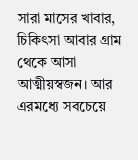সারা মাসের খাবার, চিকিৎসা আবার গ্রাম থেকে আসা আত্মীয়স্বজন। আর এরমধ্যে সবচেয়ে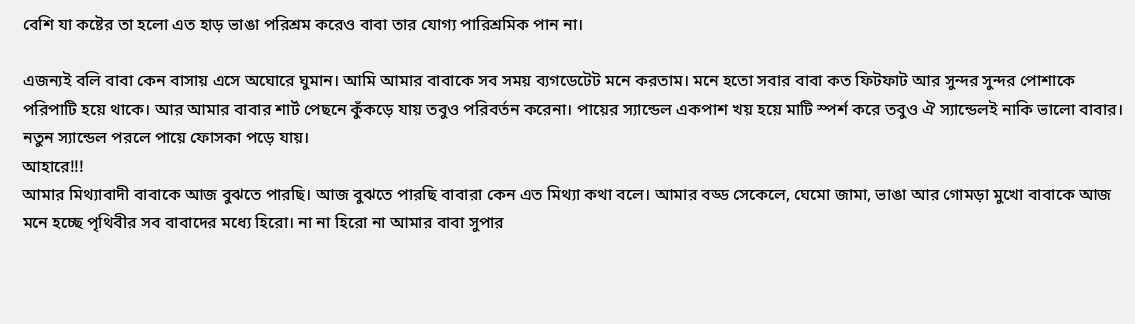বেশি যা কষ্টের তা হলো এত হাড় ভাঙা পরিশ্রম করেও বাবা তার যোগ্য পারিশ্রমিক পান না।

এজন্যই বলি বাবা কেন বাসায় এসে অঘোরে ঘুমান। আমি আমার বাবাকে সব সময় ব্যগডেটেট মনে করতাম। মনে হতো সবার বাবা কত ফিটফাট আর সুন্দর সুন্দর পোশাকে পরিপাটি হয়ে থাকে। আর আমার বাবার শার্ট পেছনে কুঁকড়ে যায় তবুও পরিবর্তন করেনা। পায়ের স্যান্ডেল একপাশ খয় হয়ে মাটি স্পর্শ করে তবুও ঐ স্যান্ডেলই নাকি ভালো বাবার। নতুন স্যান্ডেল পরলে পায়ে ফোসকা পড়ে যায়।
আহারে!!!
আমার মিথ্যাবাদী বাবাকে আজ বুঝতে পারছি। আজ বুঝতে পারছি বাবারা কেন এত মিথ্যা কথা বলে। আমার বড্ড সেকেলে, ঘেমো জামা, ভাঙা আর গোমড়া মুখো বাবাকে আজ মনে হচ্ছে পৃথিবীর সব বাবাদের মধ্যে হিরো। না না হিরো না আমার বাবা সুপার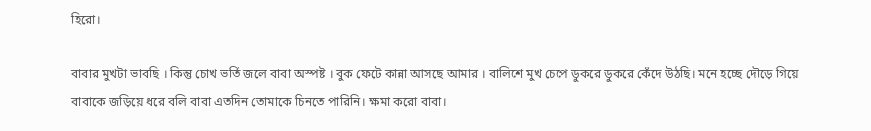হিরো।

বাবার মুখটা ভাবছি । কিন্তু চোখ ভর্তি জলে বাবা অস্পষ্ট । বুক ফেটে কান্না আসছে আমার । বালিশে মুখ চেপে ডুকরে ডুকরে কেঁদে উঠছি। মনে হচ্ছে দৌড়ে গিয়ে বাবাকে জড়িয়ে ধরে বলি বাবা এতদিন তোমাকে চিনতে পারিনি। ক্ষমা করো বাবা।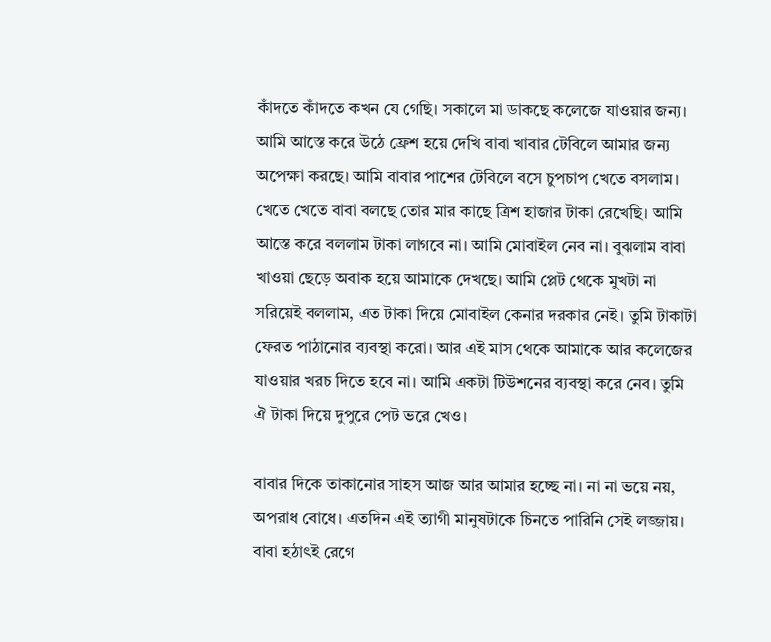কাঁদতে কাঁদতে কখন যে গেছি। সকালে মা ডাকছে কলেজে যাওয়ার জন্য। আমি আস্তে করে উঠে ফ্রেশ হয়ে দেখি বাবা খাবার টেবিলে আমার জন্য অপেক্ষা করছে। আমি বাবার পাশের টেবিলে বসে চুপচাপ খেতে বসলাম। খেতে খেতে বাবা বলছে তোর মার কাছে ত্রিশ হাজার টাকা রেখেছি। আমি আস্তে করে বললাম টাকা লাগবে না। আমি মোবাইল নেব না। বুঝলাম বাবা খাওয়া ছেড়ে অবাক হয়ে আমাকে দেখছে। আমি প্লেট থেকে মুখটা না সরিয়েই বললাম, এত টাকা দিয়ে মোবাইল কেনার দরকার নেই। তুমি টাকাটা ফেরত পাঠানোর ব্যবস্থা করো। আর এই মাস থেকে আমাকে আর কলেজের যাওয়ার খরচ দিতে হবে না। আমি একটা টিউশনের ব্যবস্থা করে নেব। তুমি ঐ টাকা দিয়ে দুপুরে পেট ভরে খেও।

বাবার দিকে তাকানোর সাহস আজ আর আমার হচ্ছে না। না না ভয়ে নয়, অপরাধ বোধে। এতদিন এই ত্যাগী মানুষটাকে চিনতে পারিনি সেই লজ্জায়। বাবা হঠাৎই রেগে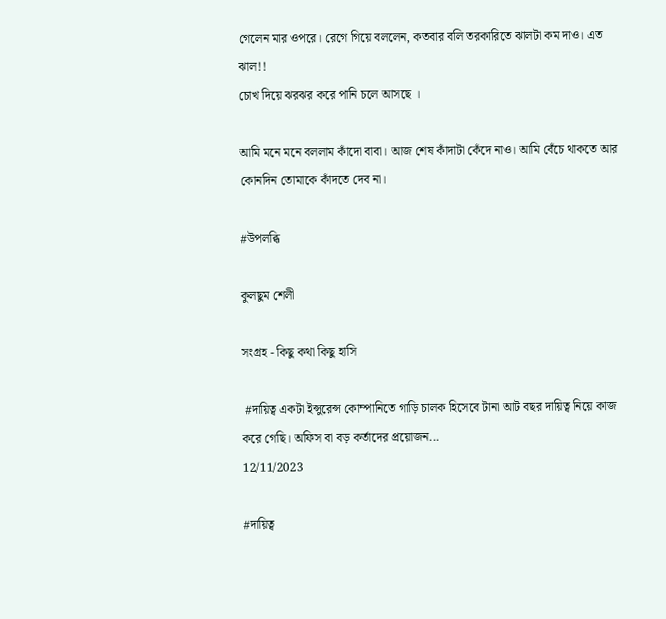গেলেন মার ওপরে। রেগে গিয়ে বললেন, কতবার বলি তরকারিতে ঝালটা কম দাও। এত ঝাল!!
চোখ দিয়ে ঝরঝর করে পানি চলে আসছে ।

আমি মনে মনে বললাম কাঁদো বাবা। আজ শেষ কাঁদাটা কেঁদে নাও। আমি বেঁচে থাকতে আর কোনদিন তোমাকে কাঁদতে দেব না।

#উপলব্ধি

কুলছুম শেলী

সংগ্রহ - কিছু কথা কিছু হাসি

 #দায়িত্ব একটা ইন্সুরেন্স কোম্পানিতে গাড়ি চালক হিসেবে টানা আট বছর দায়িত্ব নিয়ে কাজ করে গেছি। অফিস বা বড় কর্তাদের প্রয়োজন...
12/11/2023

#দায়িত্ব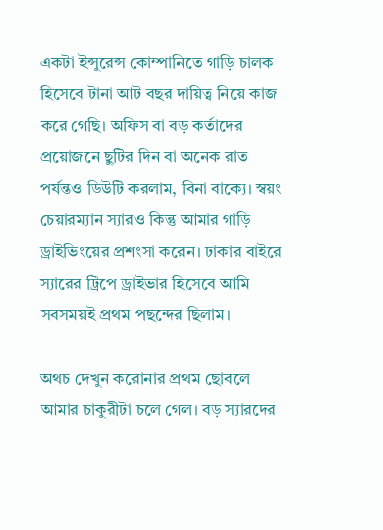একটা ইন্সুরেন্স কোম্পানিতে গাড়ি চালক হিসেবে টানা আট বছর দায়িত্ব নিয়ে কাজ করে গেছি। অফিস বা বড় কর্তাদের প্রয়োজনে ছুটির দিন বা অনেক রাত পর্যন্তও ডিউটি করলাম, বিনা বাক‍্যে। স্বয়ং চেয়ারম্যান স‍্যারও কিন্তু আমার গাড়ি ড্রাইভিংয়ের প্রশংসা করেন। ঢাকার বাইরে স‍্যারের ট্রিপে ড্রাইভার হিসেবে আমি সবসময়ই প্রথম পছন্দের ছিলাম।

অথচ দেখুন করোনার প্রথম ছোবলে আমার চাকুরীটা চলে গেল। বড় স‍্যারদের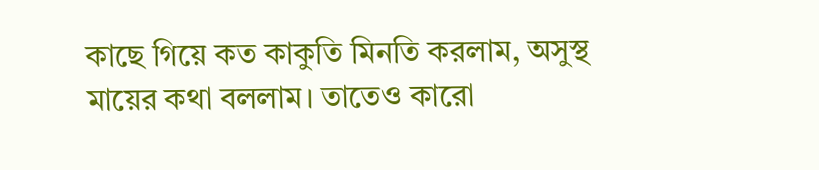কাছে গিয়ে কত কাকুতি মিনতি করলাম, অসুস্থ মায়ের কথা বললাম। তাতেও কারো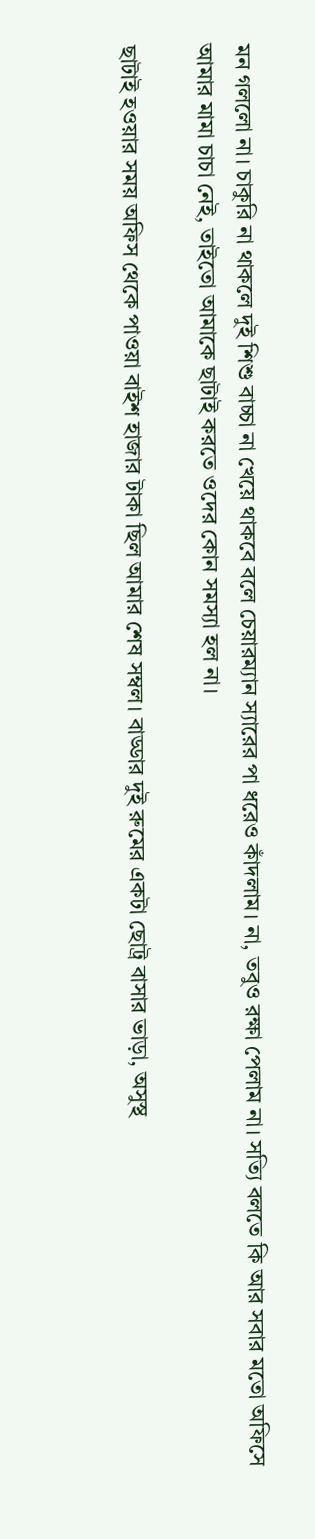মন গললো না। চাকুরি না থাকলে দুই শিশু বাচ্চা না খেয়ে থাকবে বলে চেয়ারম্যান স‍্যারের পা ধরেও কাঁদলাম। না, তবুও রক্ষা পেলাম না। সত‍্যি বলতে কি আর সবার মতো অফিসে আমার মামা চাচা নেই, তাইতো আমাকে ছাটাই করতে ওদের কোন সমস্যা হল না।

ছাটাই হওয়ার সময় অফিস থেকে পাওয়া বাইশ হাজার টাকা ছিল আমার শেষ সম্বল। বাড্ডার দুই রুমের একটা ছোট্র বাসার ভাড়া, অসুস্থ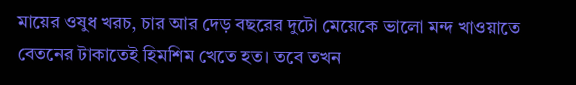মায়ের ওষুধ খরচ, চার আর দেড় বছরের দুটো মেয়েকে ভালো মন্দ খাওয়াতে বেতনের টাকাতেই হিমশিম খেতে হত। তবে তখন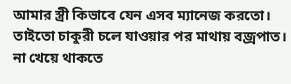আমার স্ত্রী কিভাবে যেন এসব ম‍্যানেজ করতো। তাইতো চাকুরী চলে যাওয়ার পর মাথায় বজ্রপাত। না খেয়ে থাকতে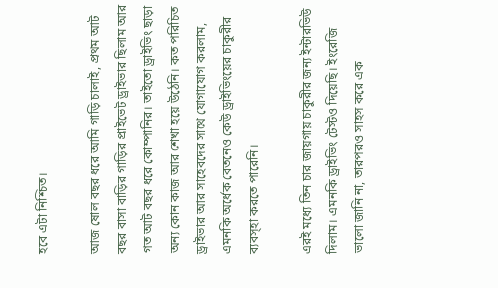হবে এটা নিশ্চিত।

আজ ষোল বছর ধরে আমি গাড়ি চালাই, প্রথম আট বছর বাসা বাড়ির গাড়ির প্রাইভেট ড্রাইভার ছিলাম আর গত আট বছর ধরে কোম্পানির। তাইতো ড্রাইভিং ছাড়া অন‍্য কোন কাজ আর শেখা হয়ে উঠেনি। কত পরিচিত ড্রাইভার আর সাহেবদের সাথে যোগাযোগ করলাম, এমনকি অর্ধেক বেতনেও কেউ ড্রাইভিংয়ের চাকুরীর ব‍্যবস্হা করতে পারেনি।

এরই মধ‍্যে তিন চার জায়গায় চাকুরীর জন‍্য ইন্টারভিউ দিলাম। এমনকি ড্রাইভিং টেস্টও দিয়েছি। ইংরেজি ভালো জানি না, তারপরও সাহস করে এক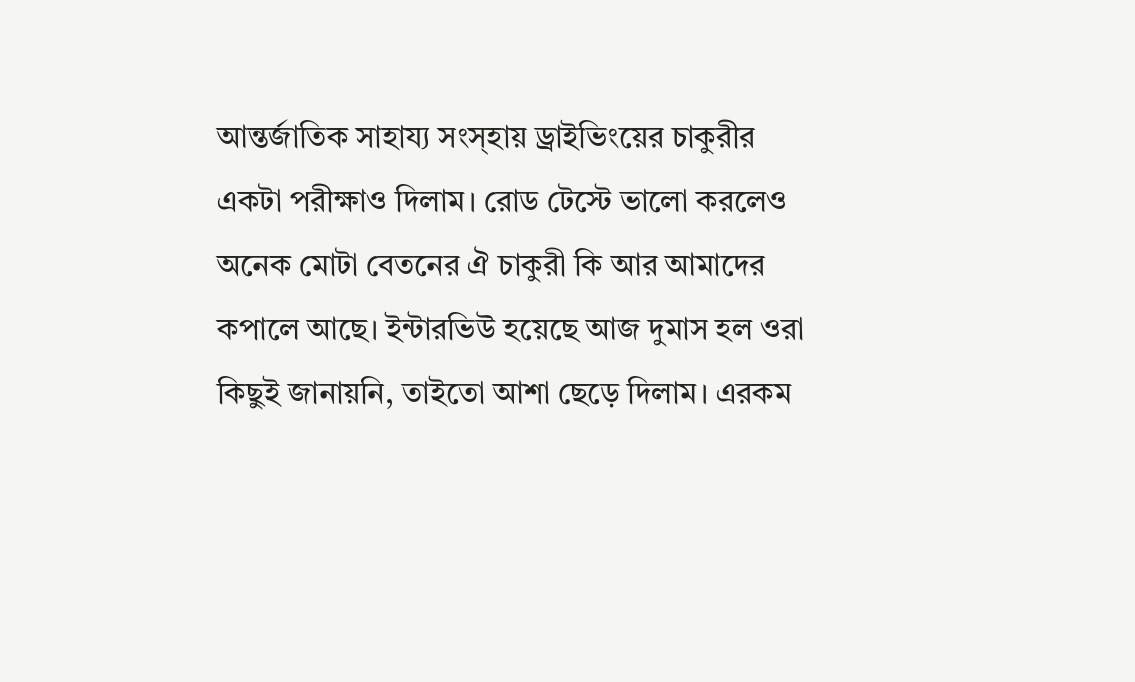আন্তর্জাতিক সাহায্য সংস্হায় ড্রাইভিংয়ের চাকুরীর একটা পরীক্ষাও দিলাম। রোড টেস্টে ভালো করলেও অনেক মোটা বেতনের ঐ চাকুরী কি আর আমাদের কপালে আছে। ইন্টারভিউ হয়েছে আজ দুমাস হল ওরা কিছুই জানায়নি, তাইতো আশা ছেড়ে দিলাম। এরকম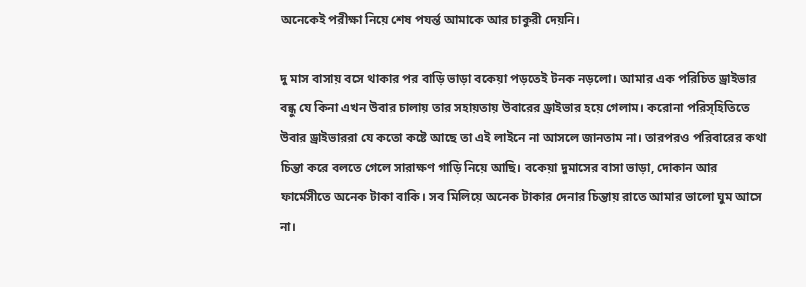অনেকেই পরীক্ষা নিয়ে শেষ পযর্ন্ত আমাকে আর চাকুরী দেয়নি।

দু মাস বাসায় বসে থাকার পর বাড়ি ভাড়া বকেয়া পড়তেই টনক নড়লো। আমার এক পরিচিত ড্রাইভার বন্ধু যে কিনা এখন উবার চালায় তার সহায়তায় উবারের ড্রাইভার হয়ে গেলাম। করোনা পরিস্হিতিতে উবার ড্রাইভাররা যে কতো কষ্টে আছে তা এই লাইনে না আসলে জানতাম না। তারপরও পরিবারের কথা চিন্তা করে বলতে গেলে সারাক্ষণ গাড়ি নিয়ে আছি। বকেয়া দুমাসের বাসা ভাড়া, দোকান আর ফার্মেসীতে অনেক টাকা বাকি। সব মিলিয়ে অনেক টাকার দেনার চিন্তায় রাতে আমার ভালো ঘুম আসে না।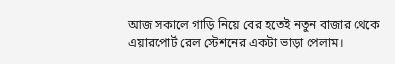আজ সকালে গাড়ি নিয়ে বের হতেই নতুন বাজার থেকে এয়ারপোর্ট রেল স্টেশনের একটা ভাড়া পেলাম।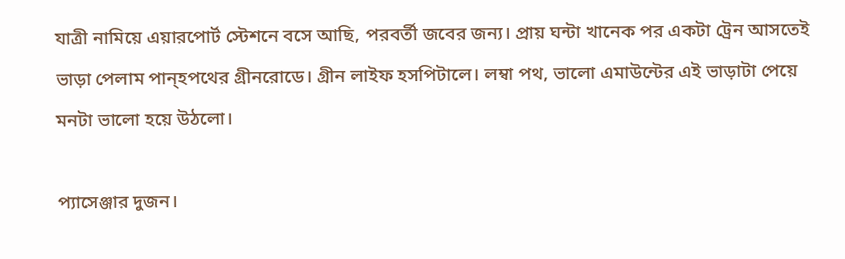যাত্রী নামিয়ে এয়ারপোর্ট স্টেশনে বসে আছি, পরবর্তী জবের জন‍্য। প্রায় ঘন্টা খানেক পর একটা ট্রেন আসতেই ভাড়া পেলাম পান্হপথের গ্রীনরোডে। গ্রীন লাইফ হসপিটালে। লম্বা পথ, ভালো এমাউন্টের এই ভাড়াটা পেয়ে মনটা ভালো হয়ে উঠলো।

প‍্যাসেঞ্জার দুজন।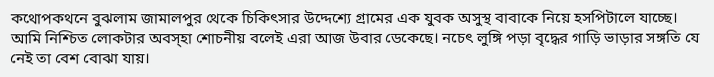কথোপকথনে বুঝলাম জামালপুর থেকে চিকিৎসার উদ্দেশ‍্যে গ্রামের এক যুবক অসুস্থ বাবাকে নিয়ে হসপিটালে যাচ্ছে। আমি নিশ্চিত লোকটার অবস্হা শোচনীয় বলেই এরা আজ উবার ডেকেছে। নচেৎ লুঙ্গি পড়া বৃদ্ধের গাড়ি ভাড়ার সঙ্গতি যে নেই তা বেশ বোঝা যায়।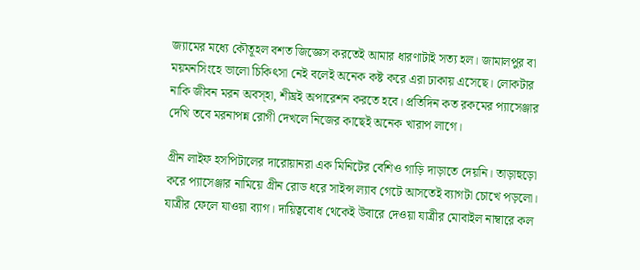জ‍্যামের মধ‍্যে কৌতূহল বশত জিজ্ঞেস করতেই আমার ধারণাটাই সত‍্য হল। জামালপুর বা ময়মনসিংহে ভালো চিকিৎসা নেই বলেই অনেক কষ্ট করে এরা ঢাকায় এসেছে। লোকটার নাকি জীবন মরন অবস্হা, শীঘ্রই অপারেশন করতে হবে। প্রতিদিন কত রকমের প‍্যাসেঞ্জার দেখি তবে মরনাপন্ন রোগী দেখলে নিজের কাছেই অনেক খারাপ লাগে।

গ্রীন লাইফ হসপিটালের দারোয়ানরা এক মিনিটের বেশিও গাড়ি দাড়াতে দেয়নি। তাড়াহুড়ো করে প‍্যাসেঞ্জার নামিয়ে গ্রীন রোড ধরে সাইন্স ল‍্যাব গেটে আসতেই ব‍্যাগটা চোখে পড়লো। যাত্রীর ফেলে যাওয়া ব‍্যাগ। দায়িত্ববোধ থেকেই উবারে দেওয়া যাত্রীর মোবাইল নাম্বারে কল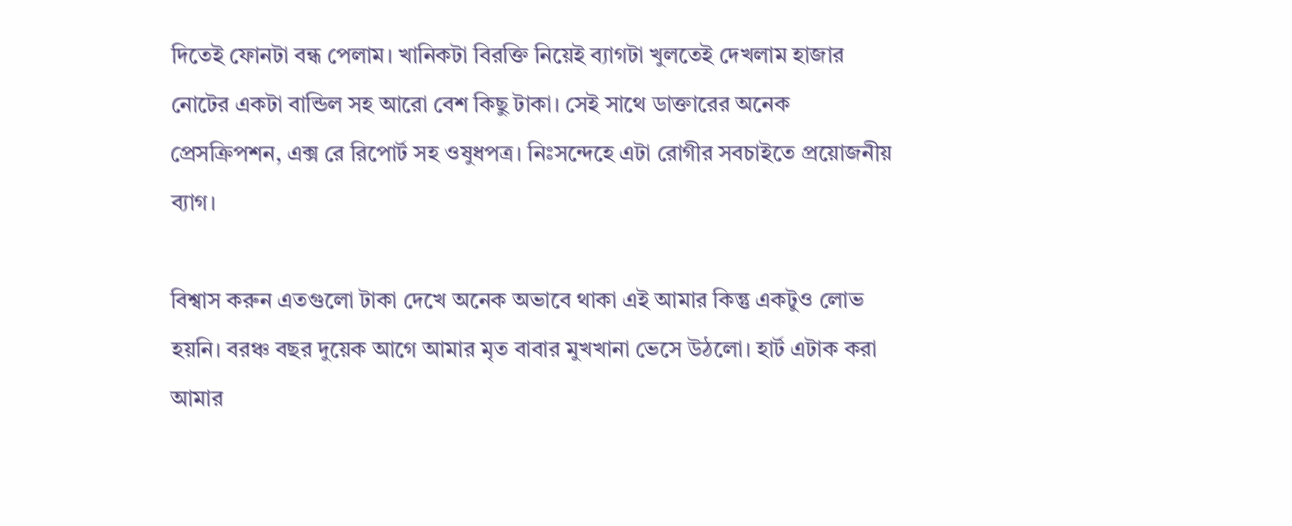দিতেই ফোনটা বন্ধ পেলাম। খানিকটা বিরক্তি নিয়েই ব‍্যাগটা খুলতেই দেখলাম হাজার নোটের একটা বান্ডিল সহ আরো বেশ কিছু টাকা। সেই সাথে ডাক্তারের অনেক প্রেসক্রিপশন, এক্স রে রিপোর্ট সহ ওষুধপত্র। নিঃসন্দেহে এটা রোগীর সবচাইতে প্রয়োজনীয় ব‍্যাগ।

বিশ্বাস করুন এতগুলো টাকা দেখে অনেক অভাবে থাকা এই আমার কিন্তু একটুও লোভ হয়নি। বরঞ্চ বছর দুয়েক আগে আমার মৃত বাবার মুখখানা ভেসে উঠলো। হার্ট এটাক করা আমার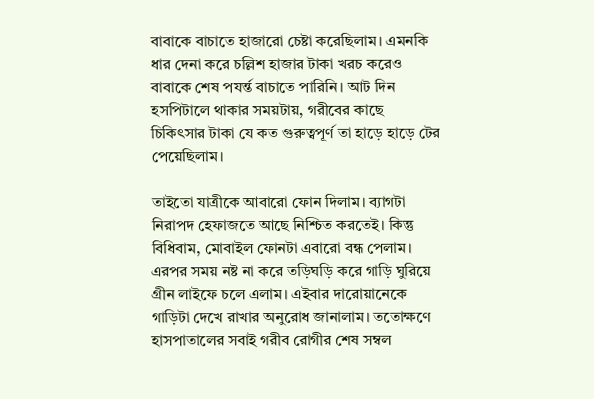বাবাকে বাচাতে হাজারো চেষ্টা করেছিলাম। এমনকি ধার দেনা করে চল্লিশ হাজার টাকা খরচ করেও বাবাকে শেষ পযর্ন্ত বাচাতে পারিনি। আট দিন হসপিটালে থাকার সময়টায়, গরীবের কাছে চিকিৎসার টাকা যে কত গুরুত্বপূর্ণ তা হাড়ে হাড়ে টের পেয়েছিলাম।

তাইতো যাত্রীকে আবারো ফোন দিলাম। ব‍্যাগটা নিরাপদ হেফাজতে আছে নিশ্চিত করতেই। কিন্তু বিধিবাম, মোবাইল ফোনটা এবারো বন্ধ পেলাম। এরপর সময় নষ্ট না করে তড়িঘড়ি করে গাড়ি ঘুরিয়ে গ্রীন লাইফে চলে এলাম। এইবার দারোয়ানেকে গাড়িটা দেখে রাখার অনুরোধ জানালাম। ততোক্ষণে হাসপাতালের সবাই গরীব রোগীর শেষ সম্বল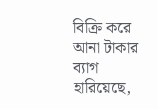বিক্রি করে আনা টাকার ব‍্যাগ হারিয়েছে,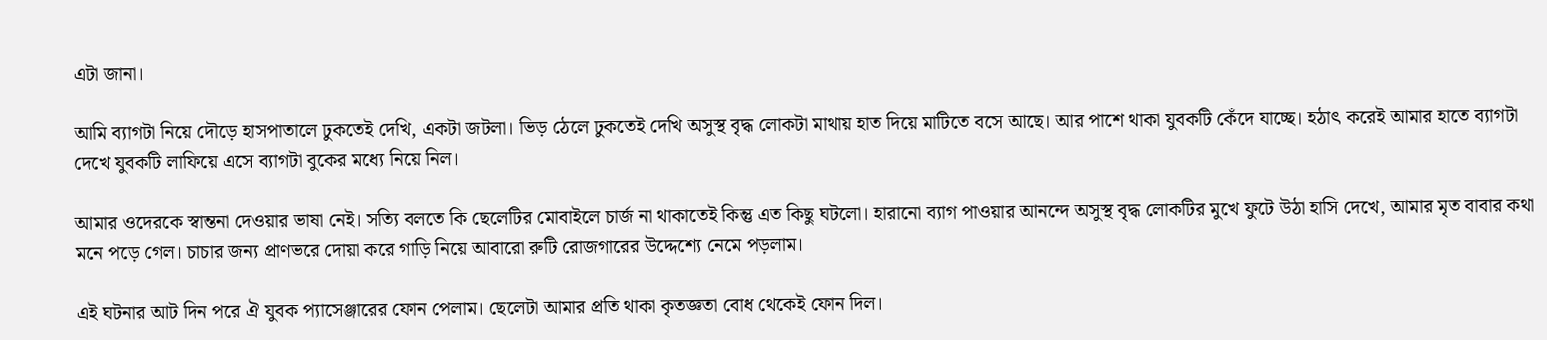এটা জানা।

আমি ব‍্যাগটা নিয়ে দৌড়ে হাসপাতালে ঢুকতেই দেখি, একটা জটলা। ভিড় ঠেলে ঢুকতেই দেখি অসুস্থ বৃদ্ধ লোকটা মাথায় হাত দিয়ে মাটিতে বসে আছে। আর পাশে থাকা যুবকটি কেঁদে যাচ্ছে। হঠাৎ করেই আমার হাতে ব‍্যাগটা দেখে যুবকটি লাফিয়ে এসে ব‍্যাগটা বুকের মধ‍্যে নিয়ে নিল।

আমার ওদেরকে স্বান্তনা দেওয়ার ভাষা নেই। সত‍্যি বলতে কি ছেলেটির মোবাইলে চার্জ না থাকাতেই কিন্তু এত কিছু ঘটলো। হারানো ব‍্যাগ পাওয়ার আনন্দে অসুস্থ বৃদ্ধ লোকটির মুখে ফুটে উঠা হাসি দেখে, আমার মৃত বাবার কথা মনে পড়ে গেল। চাচার জন‍্য প্রাণভরে দোয়া করে গাড়ি নিয়ে আবারো রুটি রোজগারের উদ্দেশ্যে নেমে পড়লাম।

এই ঘটনার আট দিন পরে ঐ যুবক প‍্যাসেঞ্জারের ফোন পেলাম। ছেলেটা আমার প্রতি থাকা কৃতজ্ঞতা বোধ থেকেই ফোন দিল।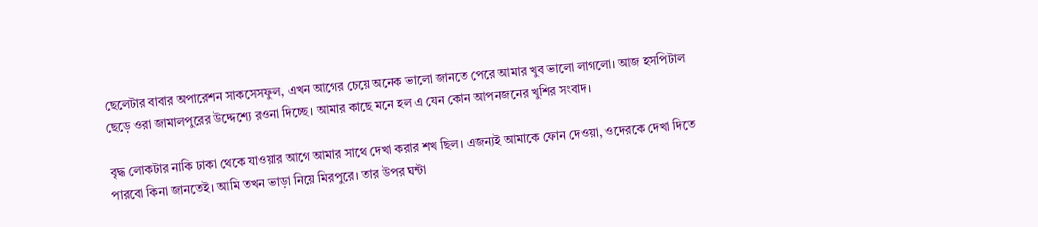ছেলেটার বাবার অপারেশন সাকসেসফুল, এখন আগের চেয়ে অনেক ভালো জানতে পেরে আমার খুব ভালো লাগলো। আজ হসপিটাল ছেড়ে ওরা জামালপুরের উদ্দেশ্যে রওনা দিচ্ছে। আমার কাছে মনে হল এ যেন কোন আপনজনের খুশির সংবাদ।

বৃদ্ধ লোকটার নাকি ঢাকা থেকে যাওয়ার আগে আমার সাথে দেখা করার শখ ছিল। এজন্যই আমাকে ফোন দেওয়া, ওদেরকে দেখা দিতে পারবো কিনা জানতেই। আমি তখন ভাড়া নিয়ে মিরপুরে। তার উপর ঘন্টা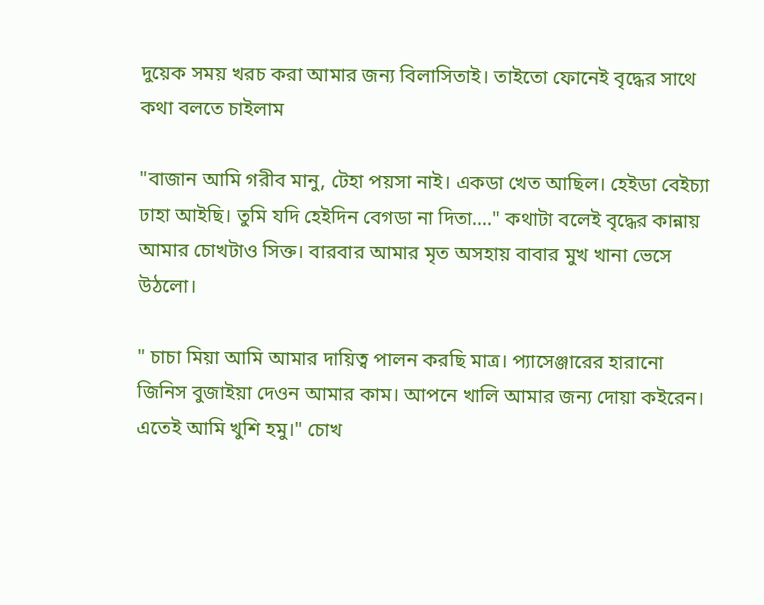দুয়েক সময় খরচ করা আমার জন‍্য বিলাসিতাই। তাইতো ফোনেই বৃদ্ধের সাথে কথা বলতে চাইলাম

"বাজান আমি গরীব মানু, টেহা পয়সা নাই। একডা খেত আছিল। হেইডা বেইচ‍্যা ঢাহা আইছি। তুমি যদি হেইদিন বেগডা না দিতা...." কথাটা বলেই বৃদ্ধের কান্নায় আমার চোখটাও সিক্ত। বারবার আমার মৃত অসহায় বাবার মুখ খানা ভেসে উঠলো।

" চাচা মিয়া আমি আমার দায়িত্ব পালন করছি মাত্র। প‍্যাসেঞ্জারের হারানো জিনিস বুজাইয়া দেওন আমার কাম। আপনে খালি আমার জন‍্য দোয়া কইরেন। এতেই আমি খুশি হমু।" চোখ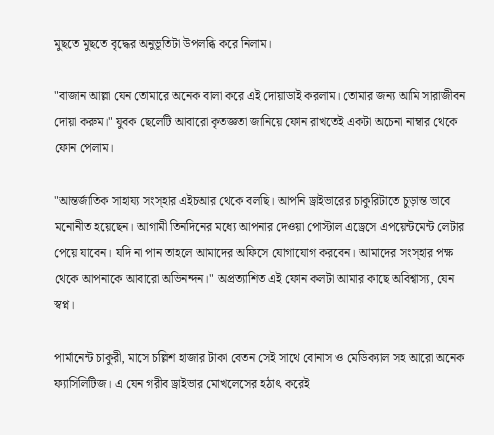মুছতে মুছতে বৃদ্ধের অনুভূতিটা উপলব্ধি করে নিলাম।

"বাজান আল্লা যেন তোমারে অনেক বালা করে এই দোয়াডাই করলাম। তোমার জন‍্য আমি সারাজীবন দোয়া করুম।" যুবক ছেলেটি আবারো কৃতজ্ঞতা জানিয়ে ফোন রাখতেই একটা অচেনা নাম্বার থেকে ফোন পেলাম।

"আন্তর্জাতিক সাহায‍্য সংস্হার এইচআর থেকে বলছি। আপনি ড্রাইভারের চাকুরিটাতে চুড়ান্ত ভাবে মনোনীত হয়েছেন। আগামী তিনদিনের মধ‍্যে আপনার দেওয়া পোস্টাল এড্রেসে এপয়েন্টমেন্ট লেটার পেয়ে যাবেন। যদি না পান তাহলে আমাদের অফিসে যোগাযোগ করবেন। আমাদের সংস্হার পক্ষ থেকে আপনাকে আবারো অভিনন্দন।" অপ্রত্যাশিত এই ফোন কলটা আমার কাছে অবিশ্বাস্য, যেন স্বপ্ন।

পার্মানেন্ট চাকুরী, মাসে চল্লিশ হাজার টাকা বেতন সেই সাথে বোনাস ও মেডিক্যাল সহ আরো অনেক ফ‍্যাসিলিটিজ। এ যেন গরীব ড্রাইভার মোখলেসের হঠাৎ করেই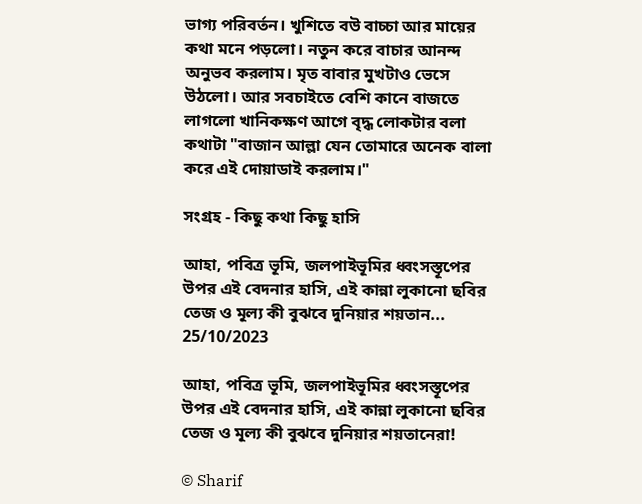ভাগ‍্য পরিবর্তন। খুশিতে বউ বাচ্চা আর মায়ের কথা মনে পড়লো। নতুন করে বাচার আনন্দ অনুভব করলাম। মৃত বাবার মুখটাও ভেসে উঠলো। আর সবচাইতে বেশি কানে বাজতে লাগলো খানিকক্ষণ আগে বৃদ্ধ লোকটার বলা কথাটা "বাজান আল্লা যেন তোমারে অনেক বালা করে এই দোয়াডাই করলাম।"

সংগ্রহ - কিছু কথা কিছু হাসি

আহা, পবিত্র ভূমি, জলপাইভূমির ধ্বংসস্তূপের উপর এই বেদনার হাসি, এই কান্না লুকানো ছবির তেজ ও মূল্য কী বুঝবে দুনিয়ার শয়তান...
25/10/2023

আহা, পবিত্র ভূমি, জলপাইভূমির ধ্বংসস্তূপের উপর এই বেদনার হাসি, এই কান্না লুকানো ছবির তেজ ও মূল্য কী বুঝবে দুনিয়ার শয়তানেরা!

© Sharif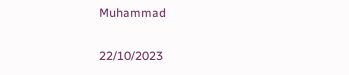Muhammad

22/10/2023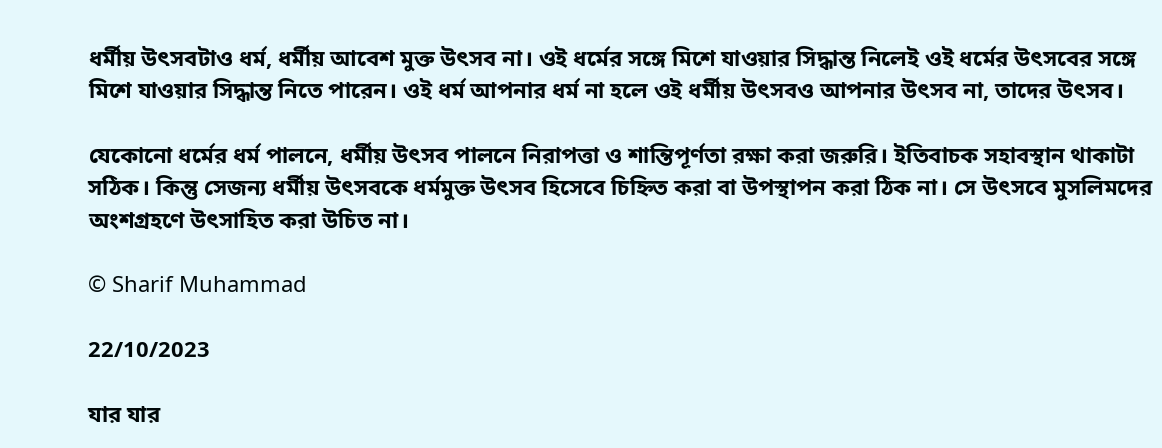ধর্মীয় উৎসবটাও ধর্ম, ধর্মীয় আবেশ মুক্ত উৎসব না। ওই ধর্মের সঙ্গে মিশে যাওয়ার সিদ্ধান্ত নিলেই ওই ধর্মের উৎসবের সঙ্গে মিশে যাওয়ার সিদ্ধান্ত নিতে পারেন। ওই ধর্ম আপনার ধর্ম না হলে ওই ধর্মীয় উৎসবও আপনার উৎসব না, তাদের উৎসব।

যেকোনো ধর্মের ধর্ম পালনে, ধর্মীয় উৎসব পালনে নিরাপত্তা ও শান্তিপূর্ণতা রক্ষা করা জরুরি। ইতিবাচক সহাবস্থান থাকাটা সঠিক। কিন্তু সেজন্য ধর্মীয় উৎসবকে ধর্মমুক্ত উৎসব হিসেবে চিহ্নিত করা বা উপস্থাপন করা ঠিক না। সে উৎসবে মুসলিমদের অংশগ্রহণে উৎসাহিত করা উচিত না।

© Sharif Muhammad

22/10/2023

যার যার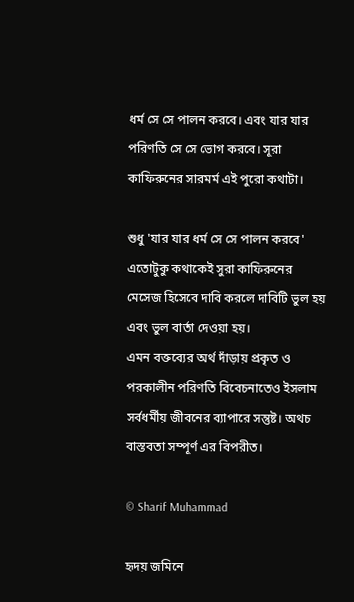ধর্ম সে সে পালন করবে। এবং যার যার পরিণতি সে সে ভোগ করবে। সূরা কাফিরুনের সারমর্ম এই পুরো কথাটা।

শুধু 'যার যার ধর্ম সে সে পালন করবে' এতোটুকু কথাকেই সুরা কাফিরুনের মেসেজ হিসেবে দাবি করলে দাবিটি ভুল হয় এবং ভুল বার্তা দেওয়া হয়।
এমন বক্তব্যের অর্থ দাঁড়ায় প্রকৃত ও পরকালীন পরিণতি বিবেচনাতেও ইসলাম সর্বধর্মীয় জীবনের ব্যাপারে সন্তুষ্ট। অথচ বাস্তবতা সম্পূর্ণ এর বিপরীত।

© Sharif Muhammad

হৃদয় জমিনে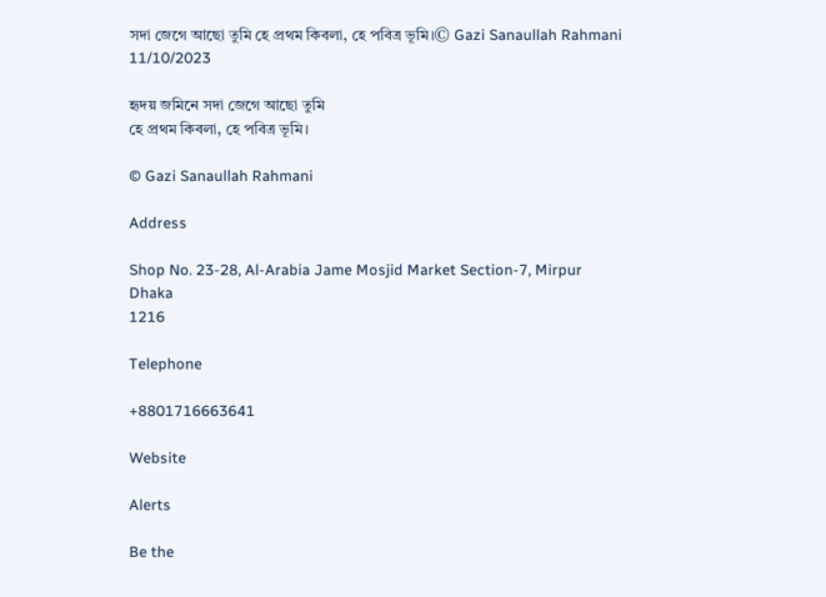সদা জেগে আছো তুমি হে প্রথম কিবলা, হে পবিত্র ভূমি।© Gazi Sanaullah Rahmani
11/10/2023

হৃদয় জমিনে সদা জেগে আছো তুমি
হে প্রথম কিবলা, হে পবিত্র ভূমি।

© Gazi Sanaullah Rahmani

Address

Shop No. 23-28, Al-Arabia Jame Mosjid Market Section-7, Mirpur
Dhaka
1216

Telephone

+8801716663641

Website

Alerts

Be the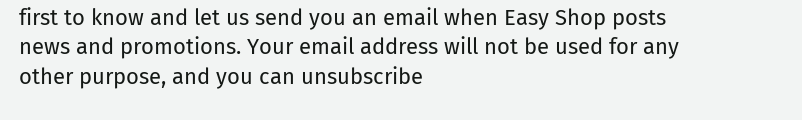first to know and let us send you an email when Easy Shop posts news and promotions. Your email address will not be used for any other purpose, and you can unsubscribe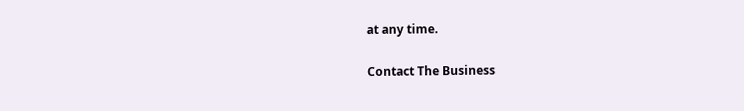at any time.

Contact The Business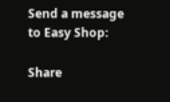Send a message to Easy Shop:

Share